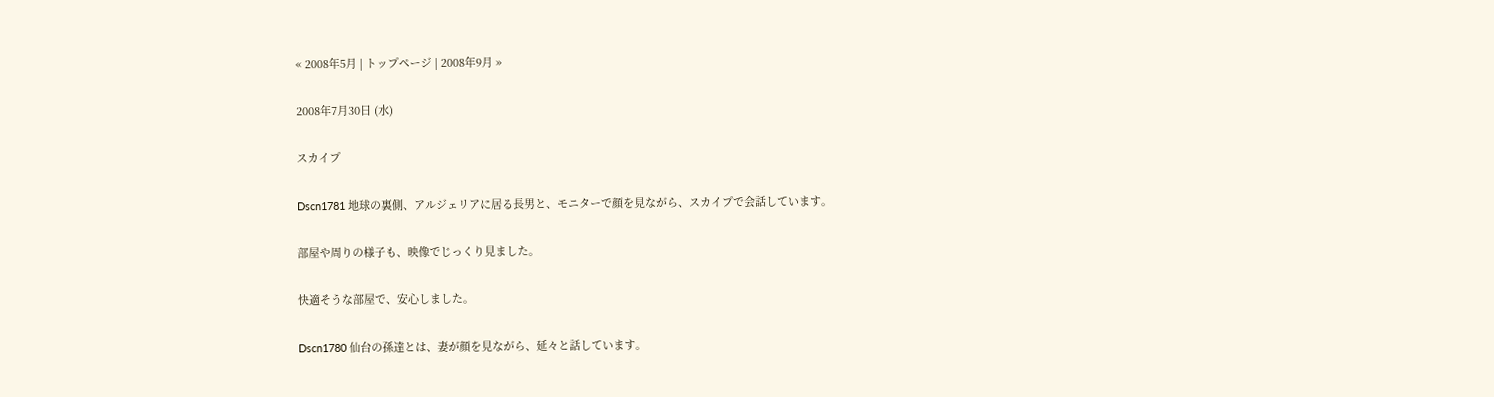« 2008年5月 | トップページ | 2008年9月 »

2008年7月30日 (水)

スカイプ

Dscn1781 地球の裏側、アルジェリアに居る長男と、モニターで顔を見ながら、スカイプで会話しています。

部屋や周りの様子も、映像でじっくり見ました。

快適そうな部屋で、安心しました。

Dscn1780 仙台の孫達とは、妻が顔を見ながら、延々と話しています。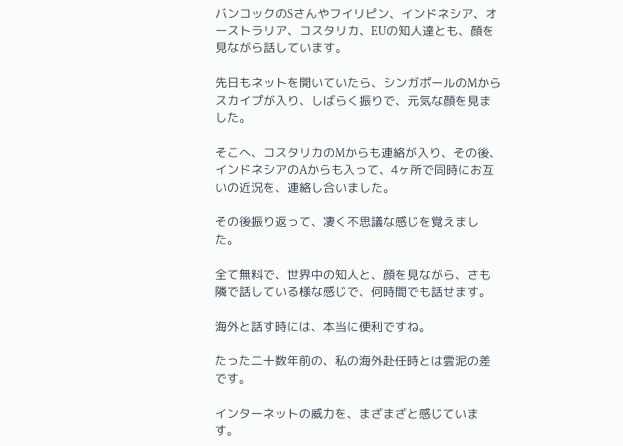バンコックのSさんやフイリピン、インドネシア、オーストラリア、コスタリカ、EUの知人達とも、顔を見ながら話しています。

先日もネットを開いていたら、シンガポールのMからスカイプが入り、しばらく振りで、元気な顔を見ました。

そこへ、コスタリカのMからも連絡が入り、その後、インドネシアのAからも入って、4ヶ所で同時にお互いの近況を、連絡し合いました。

その後振り返って、凄く不思議な感じを覚えました。

全て無料で、世界中の知人と、顔を見ながら、さも隣で話している様な感じで、何時間でも話せます。

海外と話す時には、本当に便利ですね。

たった二十数年前の、私の海外赴任時とは雲泥の差です。

インターネットの威力を、まざまざと感じています。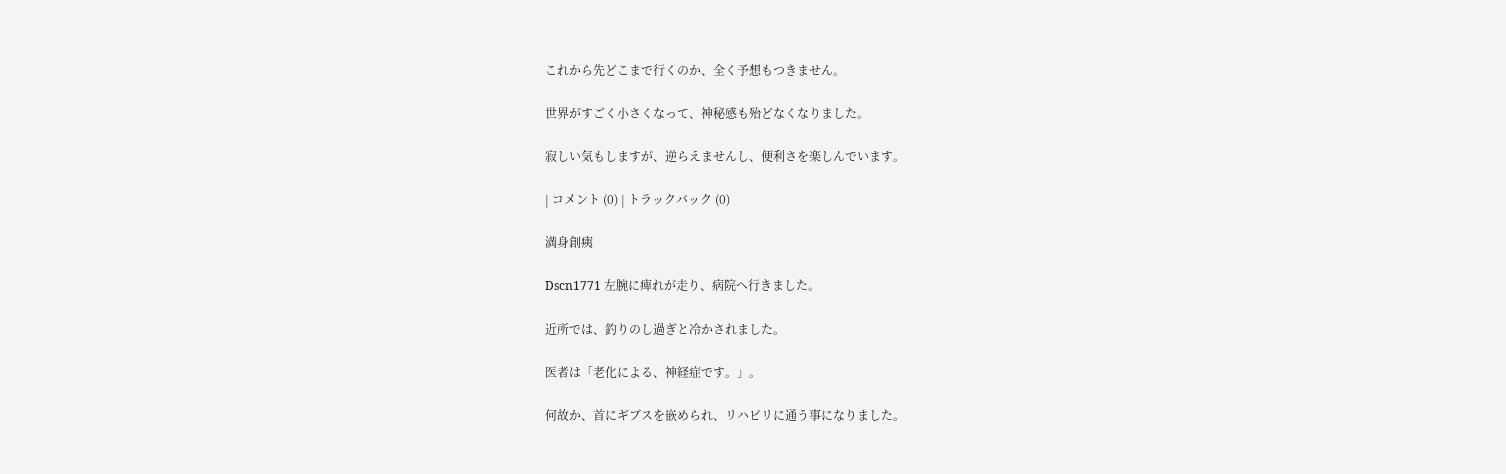これから先どこまで行くのか、全く予想もつきません。

世界がすごく小さくなって、神秘感も殆どなくなりました。

寂しい気もしますが、逆らえませんし、便利さを楽しんでいます。

| コメント (0) | トラックバック (0)

満身創痍

Dscn1771 左腕に痺れが走り、病院へ行きました。

近所では、釣りのし過ぎと冷かされました。

医者は「老化による、神経症です。」。

何故か、首にギブスを嵌められ、リハビリに通う事になりました。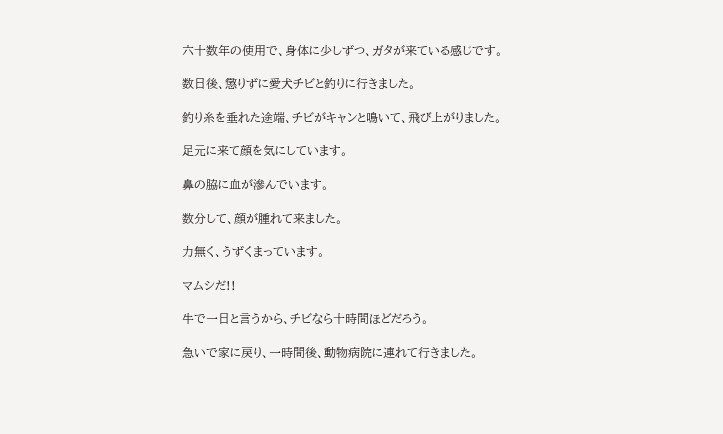六十数年の使用で、身体に少しずつ、ガタが来ている感じです。

数日後、懲りずに愛犬チビと釣りに行きました。

釣り糸を垂れた途端、チビがキャンと鳴いて、飛び上がりました。

足元に来て顔を気にしています。

鼻の脇に血が滲んでいます。

数分して、顔が腫れて来ました。

力無く、うずくまっています。

マムシだ!!

牛で一日と言うから、チビなら十時間ほどだろう。

急いで家に戻り、一時間後、動物病院に連れて行きました。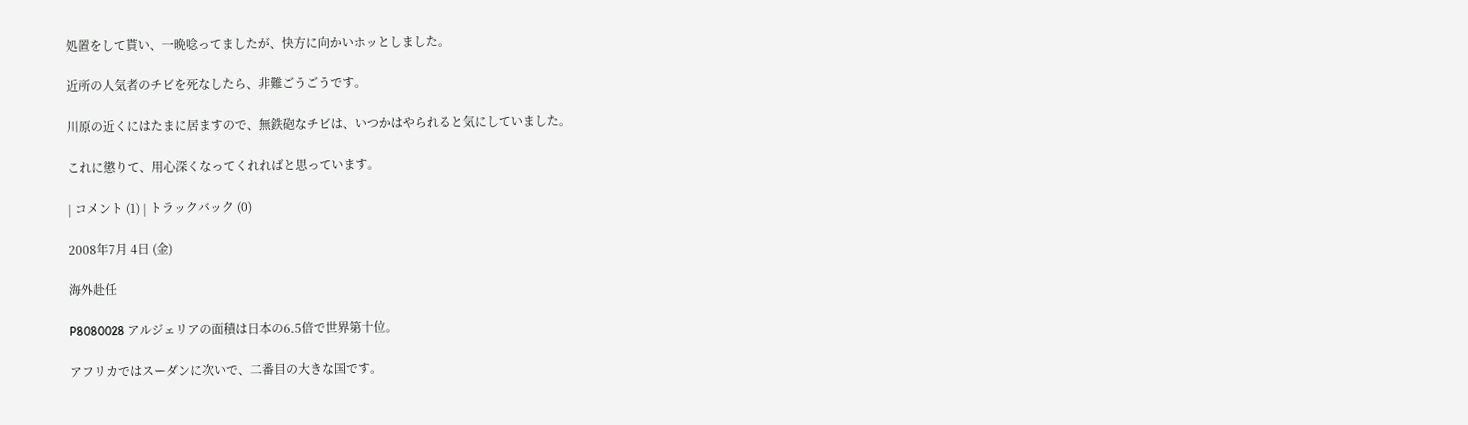処置をして貰い、一晩唸ってましたが、快方に向かいホッとしました。

近所の人気者のチビを死なしたら、非難ごうごうです。

川原の近くにはたまに居ますので、無鉄砲なチビは、いつかはやられると気にしていました。

これに懲りて、用心深くなってくれればと思っています。

| コメント (1) | トラックバック (0)

2008年7月 4日 (金)

海外赴任

P8080028 アルジェリアの面積は日本の6.5倍で世界第十位。

アフリカではスーダンに次いで、二番目の大きな国です。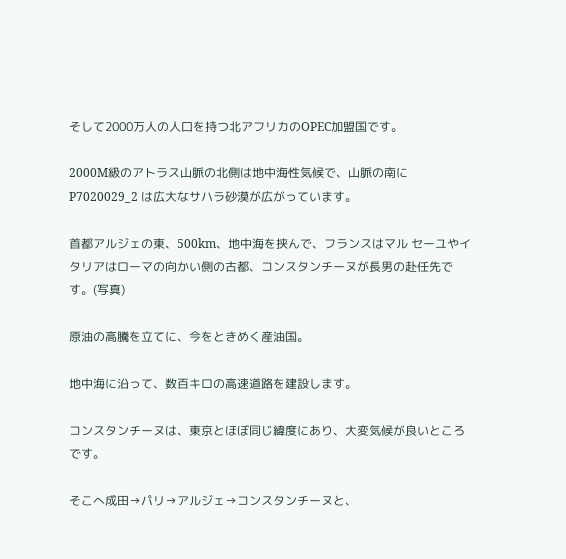そして2000万人の人口を持つ北アフリカのOPEC加盟国です。

2000M級のアトラス山脈の北側は地中海性気候で、山脈の南にP7020029_2 は広大なサハラ砂漠が広がっています。

首都アルジェの東、500km、地中海を挟んで、フランスはマル セーユやイタリアはローマの向かい側の古都、コンスタンチーヌが長男の赴任先です。(写真)

原油の高騰を立てに、今をときめく産油国。

地中海に沿って、数百キロの高速道路を建設します。

コンスタンチーヌは、東京とほぼ同じ緯度にあり、大変気候が良いところです。

そこへ成田→パリ→アルジェ→コンスタンチーヌと、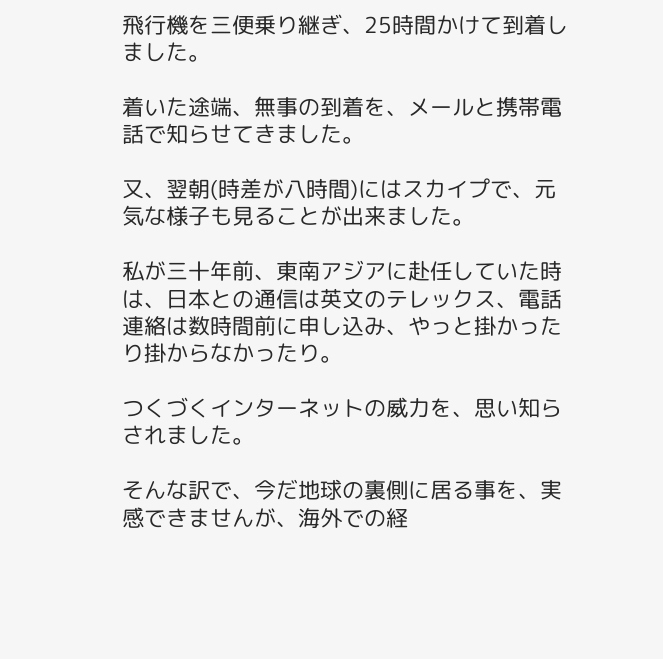飛行機を三便乗り継ぎ、25時間かけて到着しました。

着いた途端、無事の到着を、メールと携帯電話で知らせてきました。

又、翌朝(時差が八時間)にはスカイプで、元気な様子も見ることが出来ました。

私が三十年前、東南アジアに赴任していた時は、日本との通信は英文のテレックス、電話連絡は数時間前に申し込み、やっと掛かったり掛からなかったり。

つくづくインターネットの威力を、思い知らされました。

そんな訳で、今だ地球の裏側に居る事を、実感できませんが、海外での経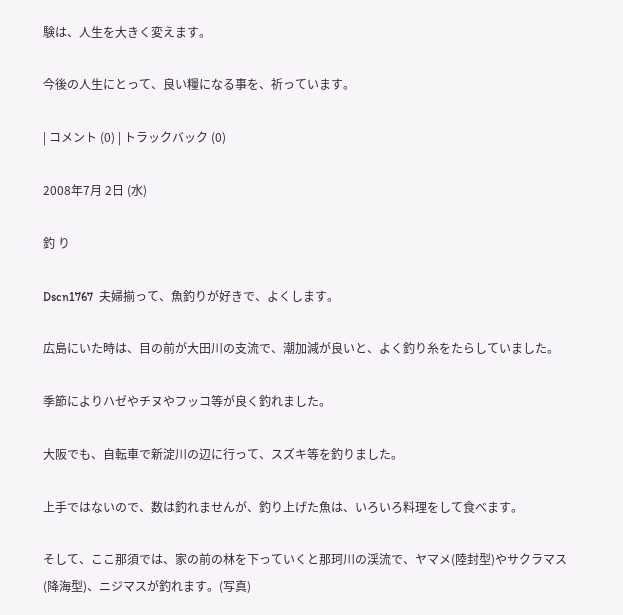験は、人生を大きく変えます。

今後の人生にとって、良い糧になる事を、祈っています。

| コメント (0) | トラックバック (0)

2008年7月 2日 (水)

釣 り

Dscn1767  夫婦揃って、魚釣りが好きで、よくします。

広島にいた時は、目の前が大田川の支流で、潮加減が良いと、よく釣り糸をたらしていました。

季節によりハゼやチヌやフッコ等が良く釣れました。

大阪でも、自転車で新淀川の辺に行って、スズキ等を釣りました。

上手ではないので、数は釣れませんが、釣り上げた魚は、いろいろ料理をして食べます。

そして、ここ那須では、家の前の林を下っていくと那珂川の渓流で、ヤマメ(陸封型)やサクラマス(降海型)、ニジマスが釣れます。(写真)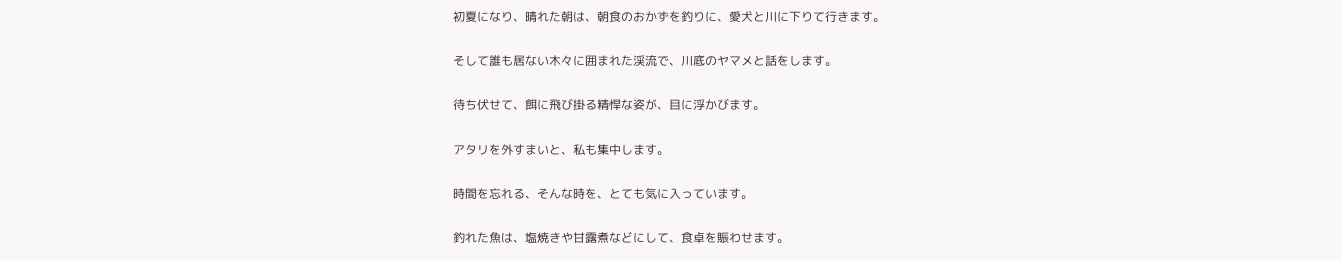初夏になり、晴れた朝は、朝食のおかずを釣りに、愛犬と川に下りて行きます。

そして誰も居ない木々に囲まれた渓流で、川底のヤマメと話をします。

待ち伏せて、餌に飛び掛る精悍な姿が、目に浮かびます。

アタリを外すまいと、私も集中します。

時間を忘れる、そんな時を、とても気に入っています。

釣れた魚は、塩焼きや甘露煮などにして、食卓を賑わせます。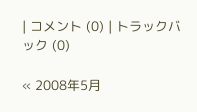| コメント (0) | トラックバック (0)

« 2008年5月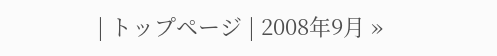| トップページ | 2008年9月 »